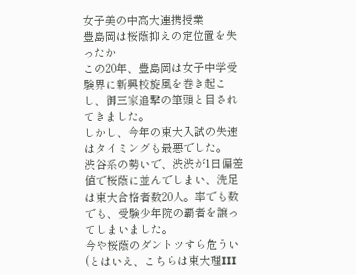女子美の中高大連携授業
豊島岡は桜蔭抑えの定位置を失ったか
この20年、豊島岡は女子中学受験界に新興校旋風を巻き起こし、御三家追撃の筆頭と目されてきました。
しかし、今年の東大入試の失速はタイミングも最悪でした。
渋谷系の勢いで、渋渋が1日偏差値で桜蔭に並んでしまい、洗足は東大合格者数20人。率でも数でも、受験少年院の覇者を譲ってしまいました。
今や桜蔭のダントツすら危うい(とはいえ、こちらは東大理III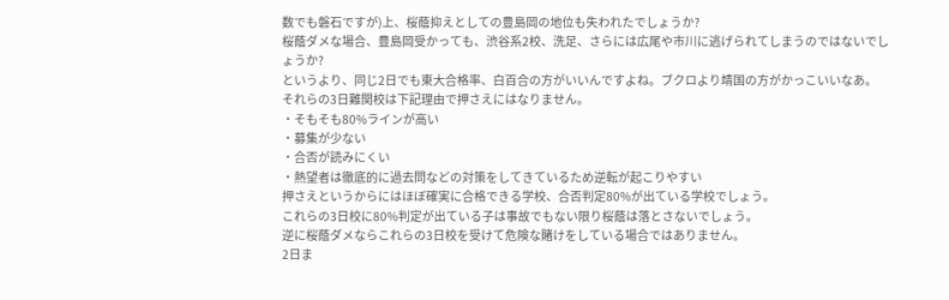数でも磐石ですが)上、桜蔭抑えとしての豊島岡の地位も失われたでしょうか?
桜蔭ダメな場合、豊島岡受かっても、渋谷系2校、洗足、さらには広尾や市川に逃げられてしまうのではないでしょうか?
というより、同じ2日でも東大合格率、白百合の方がいいんですよね。ブクロより靖国の方がかっこいいなあ。
それらの3日難関校は下記理由で押さえにはなりません。
・そもそも80%ラインが高い
・募集が少ない
・合否が読みにくい
・熱望者は徹底的に過去問などの対策をしてきているため逆転が起こりやすい
押さえというからにはほぼ確実に合格できる学校、合否判定80%が出ている学校でしょう。
これらの3日校に80%判定が出ている子は事故でもない限り桜蔭は落とさないでしょう。
逆に桜蔭ダメならこれらの3日校を受けて危険な賭けをしている場合ではありません。
2日ま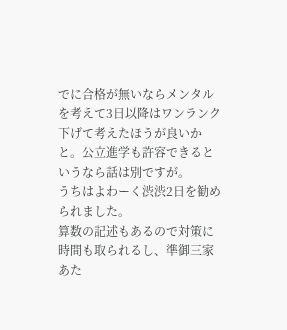でに合格が無いならメンタルを考えて3日以降はワンランク下げて考えたほうが良いかと。公立進学も許容できるというなら話は別ですが。
うちはよわーく渋渋2日を勧められました。
算数の記述もあるので対策に時間も取られるし、準御三家あた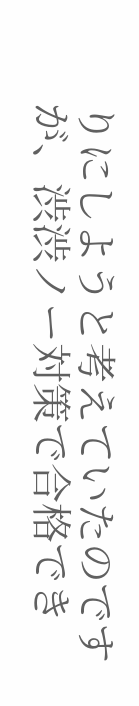りにしようと考えていたのですが、渋渋ノー対策で合格でき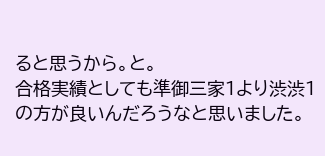ると思うから。と。
合格実績としても準御三家1より渋渋1の方が良いんだろうなと思いました。